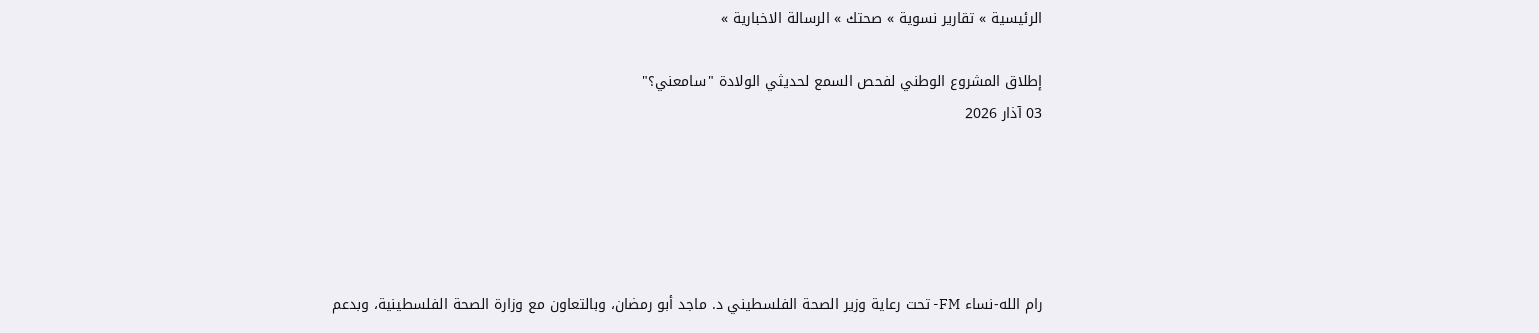الرئيسية » تقارير نسوية » صحتك » الرسالة الاخبارية »

إطلاق المشروع الوطني لفحص السمع لحديثي الولادة "سامعني؟"
03 آذار 2026





رام الله-نساء FM- تحت رعاية وزير الصحة الفلسطيني د. ماجد أبو رمضان، وبالتعاون مع وزارة الصحة الفلسطينية، وبدعم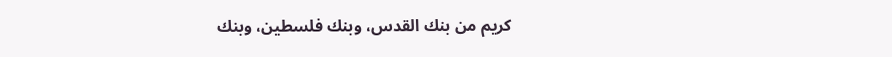كريم من بنك القدس، وبنك فلسطين، وبنك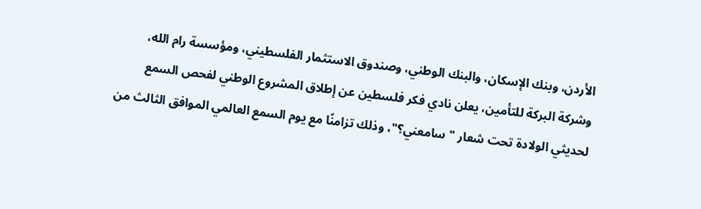الأردن، وبنك الإسكان، والبنك الوطني، وصندوق الاستثمار الفلسطيني، ومؤسسة رام الله، وشركة البركة للتأمين، يعلن نادي فكر فلسطين عن إطلاق المشروع الوطني لفحص السمع لحديثي الولادة تحت شعار "سامعني؟"، وذلك تزامنًا مع يوم السمع العالمي الموافق الثالث من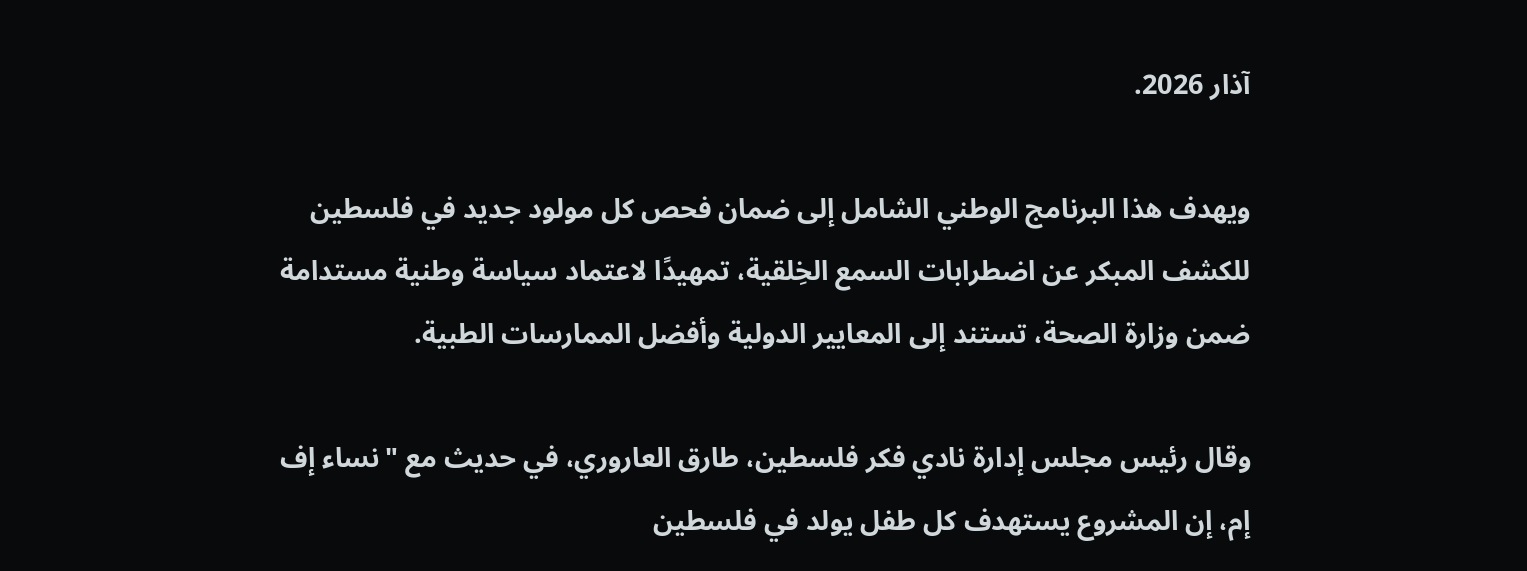آذار 2026.

ويهدف هذا البرنامج الوطني الشامل إلى ضمان فحص كل مولود جديد في فلسطين للكشف المبكر عن اضطرابات السمع الخِلقية، تمهيدًا لاعتماد سياسة وطنية مستدامة ضمن وزارة الصحة، تستند إلى المعايير الدولية وأفضل الممارسات الطبية.

وقال رئيس مجلس إدارة نادي فكر فلسطين، طارق العاروري، في حديث مع "نساء إف إم، إن المشروع يستهدف كل طفل يولد في فلسطين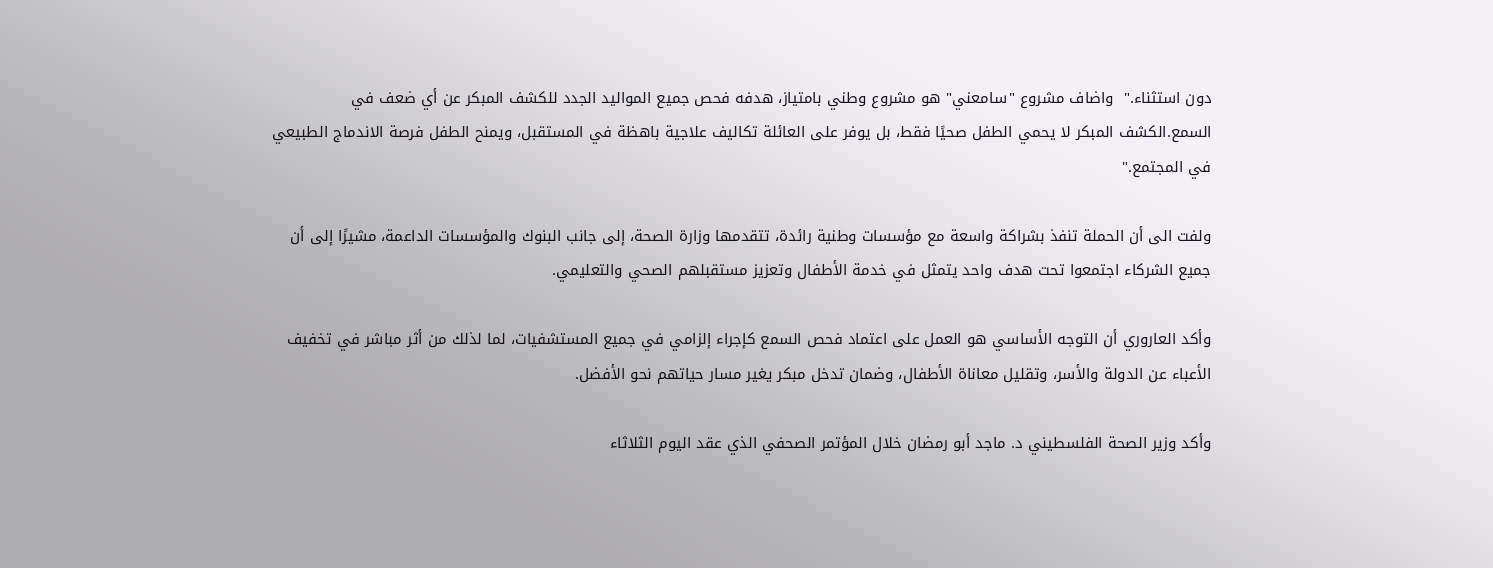دون استثناء."  واضاف مشروع "سامعني" هو مشروع وطني بامتياز، هدفه فحص جميع المواليد الجدد للكشف المبكر عن أي ضعف في السمع.الكشف المبكر لا يحمي الطفل صحيًا فقط، بل يوفر على العائلة تكاليف علاجية باهظة في المستقبل، ويمنح الطفل فرصة الاندماج الطبيعي في المجتمع."

ولفت الى أن الحملة تنفذ بشراكة واسعة مع مؤسسات وطنية رائدة، تتقدمها وزارة الصحة، إلى جانب البنوك والمؤسسات الداعمة، مشيرًا إلى أن جميع الشركاء اجتمعوا تحت هدف واحد يتمثل في خدمة الأطفال وتعزيز مستقبلهم الصحي والتعليمي.

وأكد العاروري أن التوجه الأساسي هو العمل على اعتماد فحص السمع كإجراء إلزامي في جميع المستشفيات، لما لذلك من أثر مباشر في تخفيف الأعباء عن الدولة والأسر، وتقليل معاناة الأطفال، وضمان تدخل مبكر يغير مسار حياتهم نحو الأفضل.

وأكد وزير الصحة الفلسطيني د. ماجد أبو رمضان خلال المؤتمر الصحفي الذي عقد اليوم الثلاثاء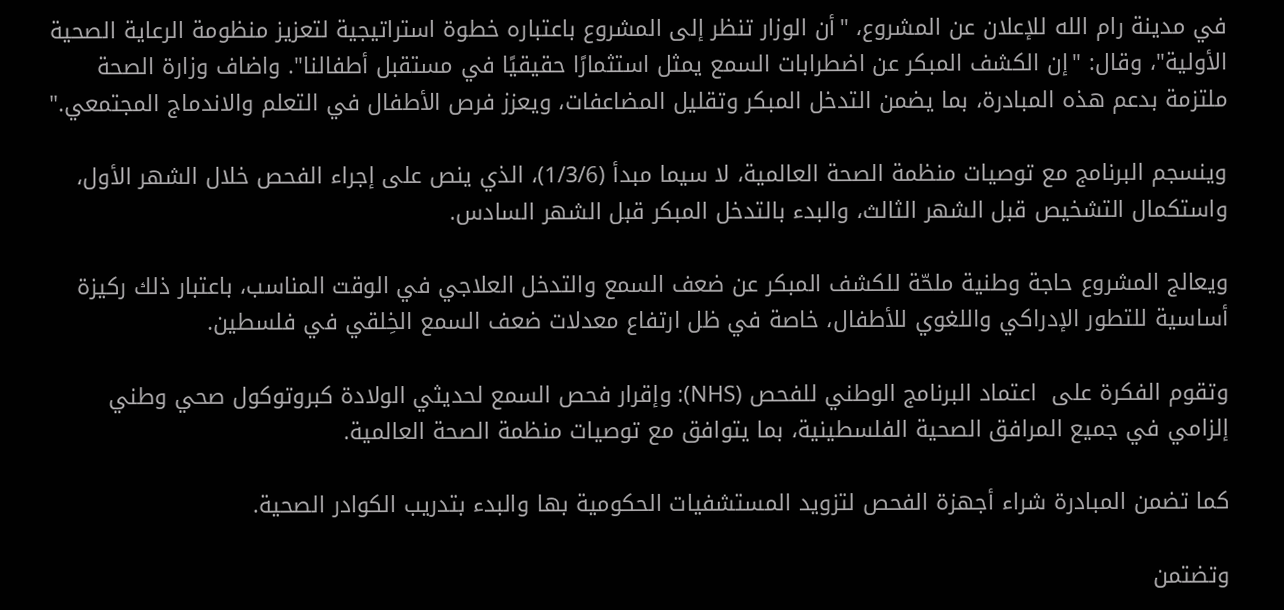في مدينة رام الله للإعلان عن المشروع، "أن الوزار تنظر إلى المشروع باعتباره خطوة استراتيجية لتعزيز منظومة الرعاية الصحية الأولية"، وقال: "إن الكشف المبكر عن اضطرابات السمع يمثل استثمارًا حقيقيًا في مستقبل أطفالنا". واضاف وزارة الصحة ملتزمة بدعم هذه المبادرة، بما يضمن التدخل المبكر وتقليل المضاعفات، ويعزز فرص الأطفال في التعلم والاندماج المجتمعي."

وينسجم البرنامج مع توصيات منظمة الصحة العالمية، لا سيما مبدأ (1/3/6)، الذي ينص على إجراء الفحص خلال الشهر الأول، واستكمال التشخيص قبل الشهر الثالث، والبدء بالتدخل المبكر قبل الشهر السادس.

ويعالج المشروع حاجة وطنية ملحّة للكشف المبكر عن ضعف السمع والتدخل العلاجي في الوقت المناسب، باعتبار ذلك ركيزة أساسية للتطور الإدراكي واللغوي للأطفال، خاصة في ظل ارتفاع معدلات ضعف السمع الخِلقي في فلسطين.

وتقوم الفكرة على  اعتماد البرنامج الوطني للفحص (NHS): وإقرار فحص السمع لحديثي الولادة كبروتوكول صحي وطني إلزامي في جميع المرافق الصحية الفلسطينية، بما يتوافق مع توصيات منظمة الصحة العالمية.

كما تضمن المبادرة شراء أجهزة الفحص لتزويد المستشفيات الحكومية بها والبدء بتدريب الكوادر الصحية.

وتضتمن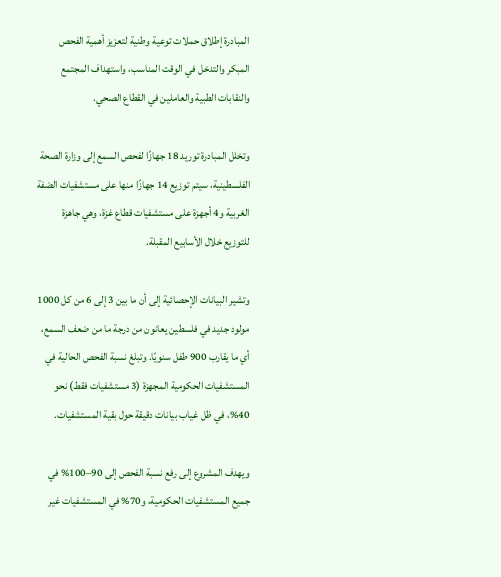المبادرة إطلاق حملات توعية وطنية لتعزيز أهمية الفحص المبكر والتدخل في الوقت المناسب، واستهداف المجتمع والنقابات الطبية والعاملين في القطاع الصحي.

وتخلل المبادرة توريد 18 جهازًا لفحص السمع إلى وزارة الصحة الفلسطينية، سيتم توزيع 14 جهازًا منها على مستشفيات الضفة الغربية و4 أجهزة على مستشفيات قطاع غزة، وهي جاهزة للتوزيع خلال الأسابيع المقبلة.

وتشير البيانات الإحصائية إلى أن ما بين 3 إلى 6 من كل 1000 مولود جديد في فلسطين يعانون من درجة ما من ضعف السمع، أي ما يقارب 900 طفل سنويًا. وتبلغ نسبة الفحص الحالية في المستشفيات الحكومية المجهزة (3 مستشفيات فقط) نحو 40%، في ظل غياب بيانات دقيقة حول بقية المستشفيات.

ويهدف المشروع إلى رفع نسبة الفحص إلى 90–100% في جميع المستشفيات الحكومية، و70% في المستشفيات غير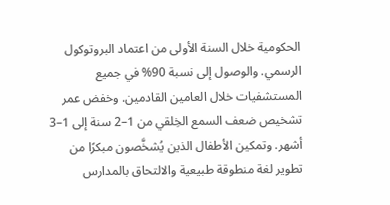الحكومية خلال السنة الأولى من اعتماد البروتوكول الرسمي. والوصول إلى نسبة 90% في جميع المستشفيات خلال العامين القادمين. وخفض عمر تشخيص ضعف السمع الخِلقي من 1–2 سنة إلى 1–3 أشهر. وتمكين الأطفال الذين يُشخَّصون مبكرًا من تطوير لغة منطوقة طبيعية والالتحاق بالمدارس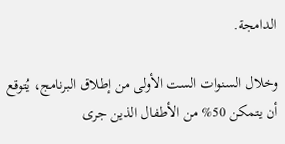الدامجة.

وخلال السنوات الست الأولى من إطلاق البرنامج، يُتوقع أن يتمكن 50% من الأطفال الذين جرى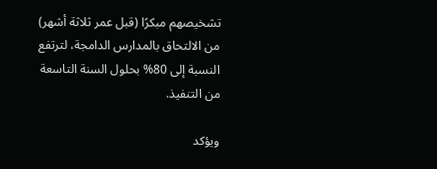تشخيصهم مبكرًا (قبل عمر ثلاثة أشهر) من الالتحاق بالمدارس الدامجة، لترتفع النسبة إلى 80% بحلول السنة التاسعة من التنفيذ.

ويؤكد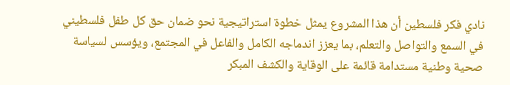نادي فكر فلسطين أن هذا المشروع يمثل خطوة استراتيجية نحو ضمان حق كل طفل فلسطيني في السمع والتواصل والتعلم، بما يعزز اندماجه الكامل والفاعل في المجتمع، ويؤسس لسياسة صحية وطنية مستدامة قائمة على الوقاية والكشف المبكر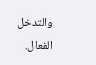والتدخل الفعال.